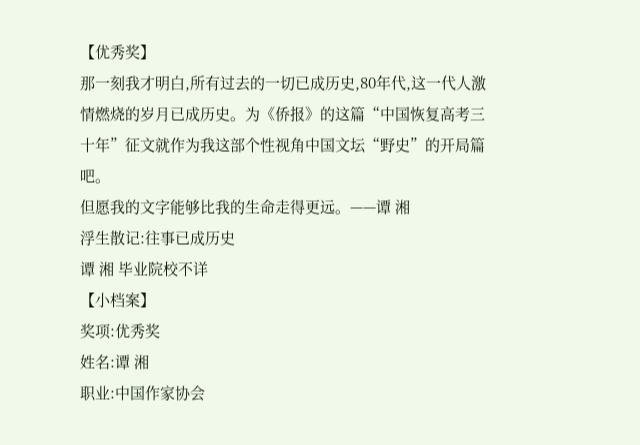【优秀奖】
那一刻我才明白,所有过去的一切已成历史,80年代,这一代人激情燃烧的岁月已成历史。为《侨报》的这篇“中国恢复高考三十年”征文就作为我这部个性视角中国文坛“野史”的开局篇吧。
但愿我的文字能够比我的生命走得更远。——谭 湘
浮生散记:往事已成历史
谭 湘 毕业院校不详
【小档案】
奖项:优秀奖
姓名:谭 湘
职业:中国作家协会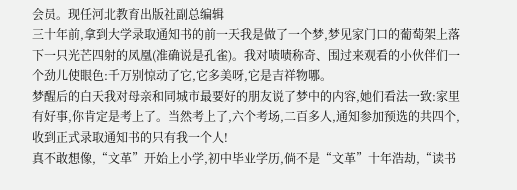会员。现任河北教育出版社副总编辑
三十年前,拿到大学录取通知书的前一天我是做了一个梦,梦见家门口的葡萄架上落下一只光芒四射的凤凰(准确说是孔雀)。我对啧啧称奇、围过来观看的小伙伴们一个劲儿使眼色:千万别惊动了它,它多美呀,它是吉祥物哪。
梦醒后的白天我对母亲和同城市最要好的朋友说了梦中的内容,她们看法一致:家里有好事,你肯定是考上了。当然考上了,六个考场,二百多人,通知参加预选的共四个,收到正式录取通知书的只有我一个人!
真不敢想像,“文革”开始上小学,初中毕业学历,倘不是“文革”十年浩劫,“读书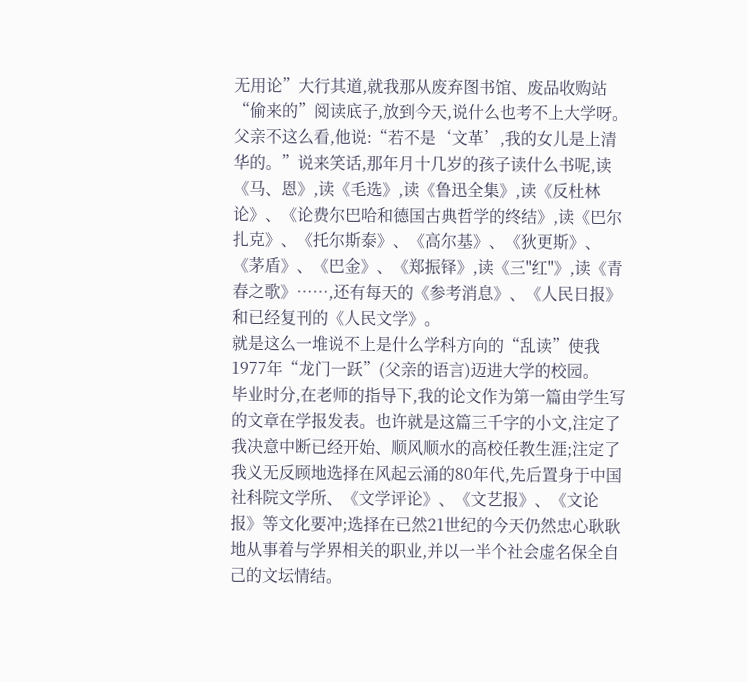无用论”大行其道,就我那从废弃图书馆、废品收购站“偷来的”阅读底子,放到今天,说什么也考不上大学呀。
父亲不这么看,他说:“若不是‘文革’,我的女儿是上清华的。”说来笑话,那年月十几岁的孩子读什么书呢,读《马、恩》,读《毛选》,读《鲁迅全集》,读《反杜林论》、《论费尔巴哈和德国古典哲学的终结》,读《巴尔扎克》、《托尔斯泰》、《高尔基》、《狄更斯》、《茅盾》、《巴金》、《郑振铎》,读《三"红"》,读《青春之歌》……,还有每天的《参考消息》、《人民日报》和已经复刊的《人民文学》。
就是这么一堆说不上是什么学科方向的“乱读”使我1977年“龙门一跃”(父亲的语言)迈进大学的校园。
毕业时分,在老师的指导下,我的论文作为第一篇由学生写的文章在学报发表。也许就是这篇三千字的小文,注定了我决意中断已经开始、顺风顺水的高校任教生涯;注定了我义无反顾地选择在风起云涌的80年代,先后置身于中国社科院文学所、《文学评论》、《文艺报》、《文论报》等文化要冲;选择在已然21世纪的今天仍然忠心耿耿地从事着与学界相关的职业,并以一半个社会虚名保全自己的文坛情结。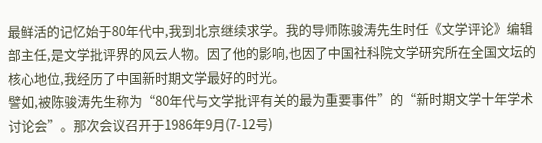最鲜活的记忆始于80年代中,我到北京继续求学。我的导师陈骏涛先生时任《文学评论》编辑部主任,是文学批评界的风云人物。因了他的影响,也因了中国社科院文学研究所在全国文坛的核心地位,我经历了中国新时期文学最好的时光。
譬如,被陈骏涛先生称为“80年代与文学批评有关的最为重要事件”的“新时期文学十年学术讨论会”。那次会议召开于1986年9月(7-12号)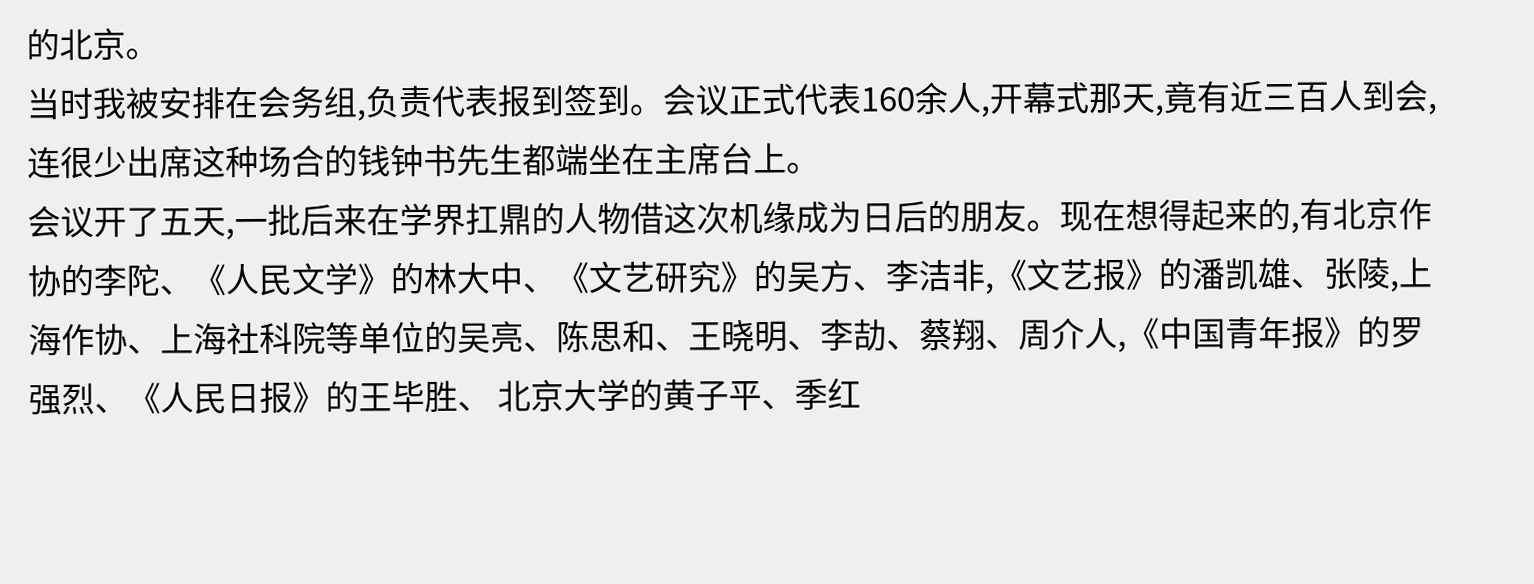的北京。
当时我被安排在会务组,负责代表报到签到。会议正式代表160余人,开幕式那天,竟有近三百人到会,连很少出席这种场合的钱钟书先生都端坐在主席台上。
会议开了五天,一批后来在学界扛鼎的人物借这次机缘成为日后的朋友。现在想得起来的,有北京作协的李陀、《人民文学》的林大中、《文艺研究》的吴方、李洁非,《文艺报》的潘凯雄、张陵,上海作协、上海社科院等单位的吴亮、陈思和、王晓明、李劼、蔡翔、周介人,《中国青年报》的罗强烈、《人民日报》的王毕胜、 北京大学的黄子平、季红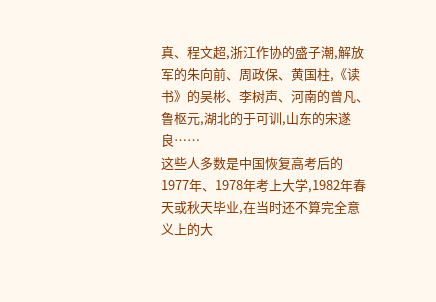真、程文超,浙江作协的盛子潮,解放军的朱向前、周政保、黄国柱,《读书》的吴彬、李树声、河南的曾凡、鲁枢元,湖北的于可训,山东的宋遂良……
这些人多数是中国恢复高考后的1977年、1978年考上大学,1982年春天或秋天毕业,在当时还不算完全意义上的大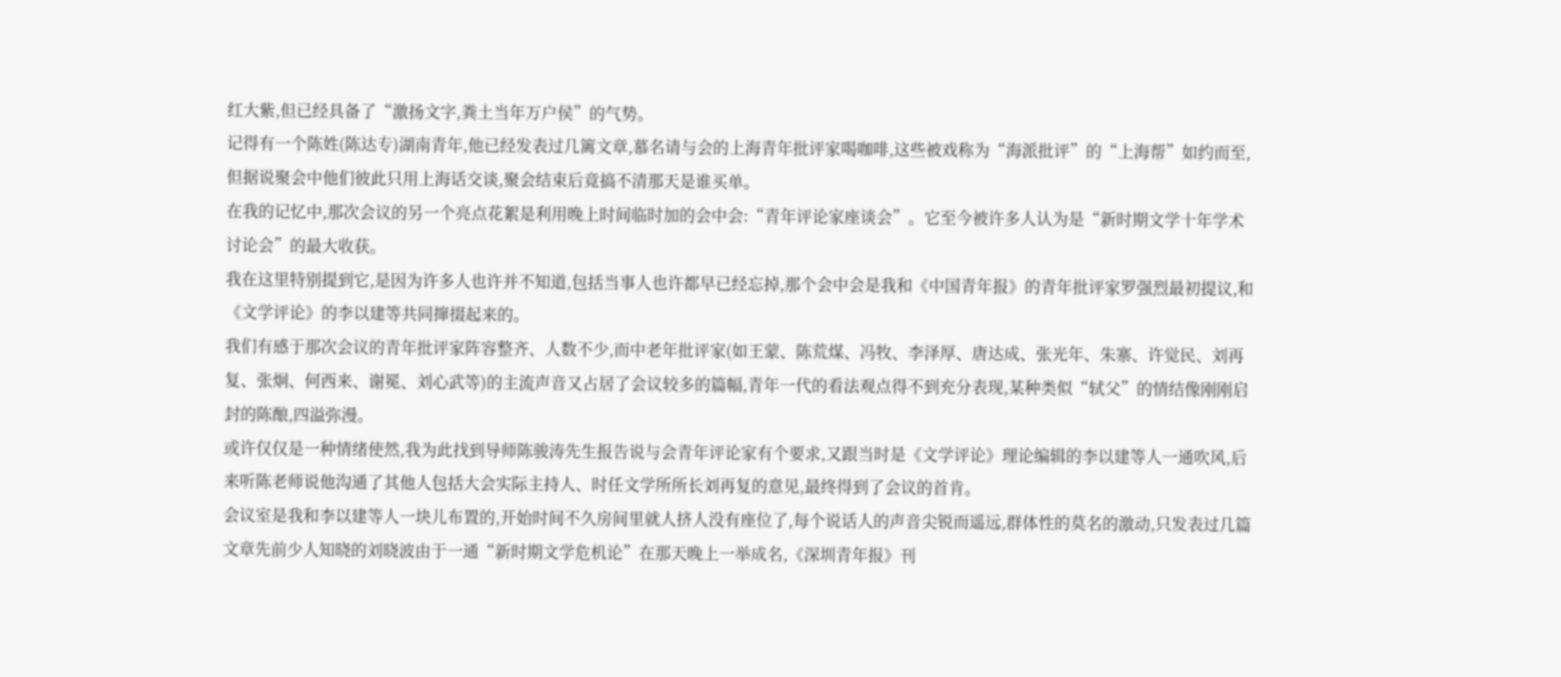红大紫,但已经具备了“激扬文字,粪土当年万户侯”的气势。
记得有一个陈姓(陈达专)湖南青年,他已经发表过几篱文章,慕名请与会的上海青年批评家喝咖啡,这些被戏称为“海派批评”的“上海帮”如约而至,但据说聚会中他们彼此只用上海话交谈,聚会结束后竟搞不清那天是谁买单。
在我的记忆中,那次会议的另一个亮点花絮是利用晚上时间临时加的会中会:“青年评论家座谈会”。它至今被许多人认为是“新时期文学十年学术讨论会”的最大收获。
我在这里特别提到它,是因为许多人也许并不知道,包括当事人也许都早已经忘掉,那个会中会是我和《中国青年报》的青年批评家罗强烈最初提议,和《文学评论》的李以建等共同撺掇起来的。
我们有感于那次会议的青年批评家阵容整齐、人数不少,而中老年批评家(如王蒙、陈荒煤、冯牧、李泽厚、唐达成、张光年、朱寨、许觉民、刘再复、张炯、何西来、谢冕、刘心武等)的主流声音又占居了会议较多的篇幅,青年一代的看法观点得不到充分表现,某种类似“轼父”的情结像刚刚启封的陈酿,四溢弥漫。
或许仅仅是一种情绪使然,我为此找到导师陈骏涛先生报告说与会青年评论家有个要求,又跟当时是《文学评论》理论编辑的李以建等人一通吹风,后来听陈老师说他沟通了其他人包括大会实际主持人、时任文学所所长刘再复的意见,最终得到了会议的首肯。
会议室是我和李以建等人一块儿布置的,开始时间不久房间里就人挤人没有座位了,每个说话人的声音尖锐而遥远,群体性的莫名的激动,只发表过几篇文章先前少人知晓的刘晓波由于一通“新时期文学危机论”在那天晚上一举成名,《深圳青年报》刊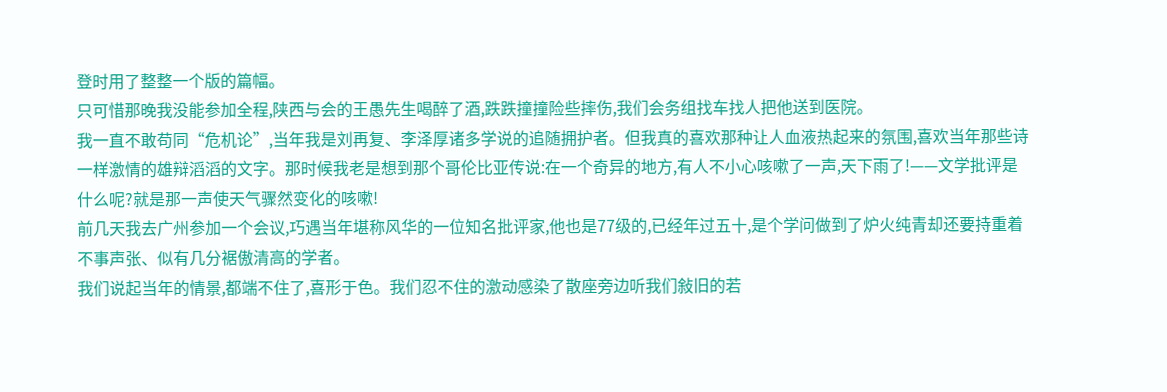登时用了整整一个版的篇幅。
只可惜那晚我没能参加全程,陕西与会的王愚先生喝醉了酒,跌跌撞撞险些摔伤,我们会务组找车找人把他送到医院。
我一直不敢苟同“危机论”,当年我是刘再复、李泽厚诸多学说的追随拥护者。但我真的喜欢那种让人血液热起来的氛围,喜欢当年那些诗一样激情的雄辩滔滔的文字。那时候我老是想到那个哥伦比亚传说:在一个奇异的地方,有人不小心咳嗽了一声,天下雨了!——文学批评是什么呢?就是那一声使天气骤然变化的咳嗽!
前几天我去广州参加一个会议,巧遇当年堪称风华的一位知名批评家,他也是77级的,已经年过五十,是个学问做到了炉火纯青却还要持重着不事声张、似有几分裾傲清高的学者。
我们说起当年的情景,都端不住了,喜形于色。我们忍不住的激动感染了散座旁边听我们敍旧的若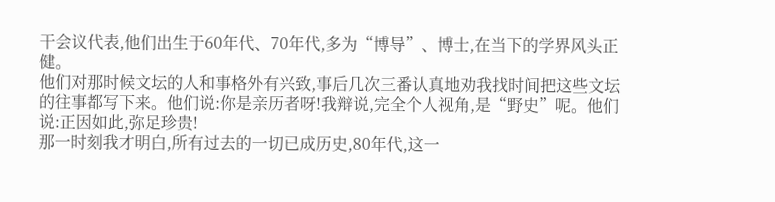干会议代表,他们出生于60年代、70年代,多为“博导”、博士,在当下的学界风头正健。
他们对那时候文坛的人和事格外有兴致,事后几次三番认真地劝我找时间把这些文坛的往事都写下来。他们说:你是亲历者呀!我辩说,完全个人视角,是“野史”呢。他们说:正因如此,弥足珍贵!
那一时刻我才明白,所有过去的一切已成历史,80年代,这一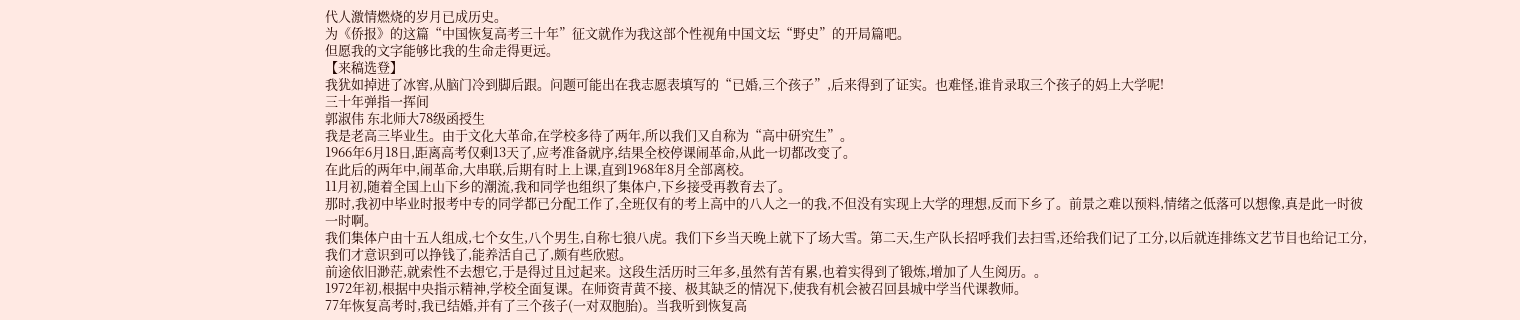代人激情燃烧的岁月已成历史。
为《侨报》的这篇“中国恢复高考三十年”征文就作为我这部个性视角中国文坛“野史”的开局篇吧。
但愿我的文字能够比我的生命走得更远。
【来稿选登】
我犹如掉进了冰窖,从脑门冷到脚后跟。问题可能出在我志愿表填写的“已婚,三个孩子”,后来得到了证实。也难怪,谁肯录取三个孩子的妈上大学呢!
三十年弹指一挥间
郭淑伟 东北师大78级函授生
我是老高三毕业生。由于文化大革命,在学校多待了两年,所以我们又自称为“高中研究生”。
1966年6月18日,距离高考仅剩13天了,应考准备就序,结果全校停课闹革命,从此一切都改变了。
在此后的两年中,闹革命,大串联,后期有时上上课,直到1968年8月全部离校。
11月初,随着全国上山下乡的潮流,我和同学也组织了集体户,下乡接受再教育去了。
那时,我初中毕业时报考中专的同学都已分配工作了,全班仅有的考上高中的八人之一的我,不但没有实现上大学的理想,反而下乡了。前景之难以预料,情绪之低落可以想像,真是此一时彼一时啊。
我们集体户由十五人组成,七个女生,八个男生,自称七狼八虎。我们下乡当天晚上就下了场大雪。第二天,生产队长招呼我们去扫雪,还给我们记了工分,以后就连排练文艺节目也给记工分,我们才意识到可以挣钱了,能养活自己了,颇有些欣慰。
前途依旧渺茫,就索性不去想它,于是得过且过起来。这段生活历时三年多,虽然有苦有累,也着实得到了锻炼,增加了人生阅历。。
1972年初,根据中央指示精神,学校全面复课。在师资青黄不接、极其缺乏的情况下,使我有机会被召回县城中学当代课教师。
77年恢复高考时,我已结婚,并有了三个孩子(一对双胞胎)。当我听到恢复高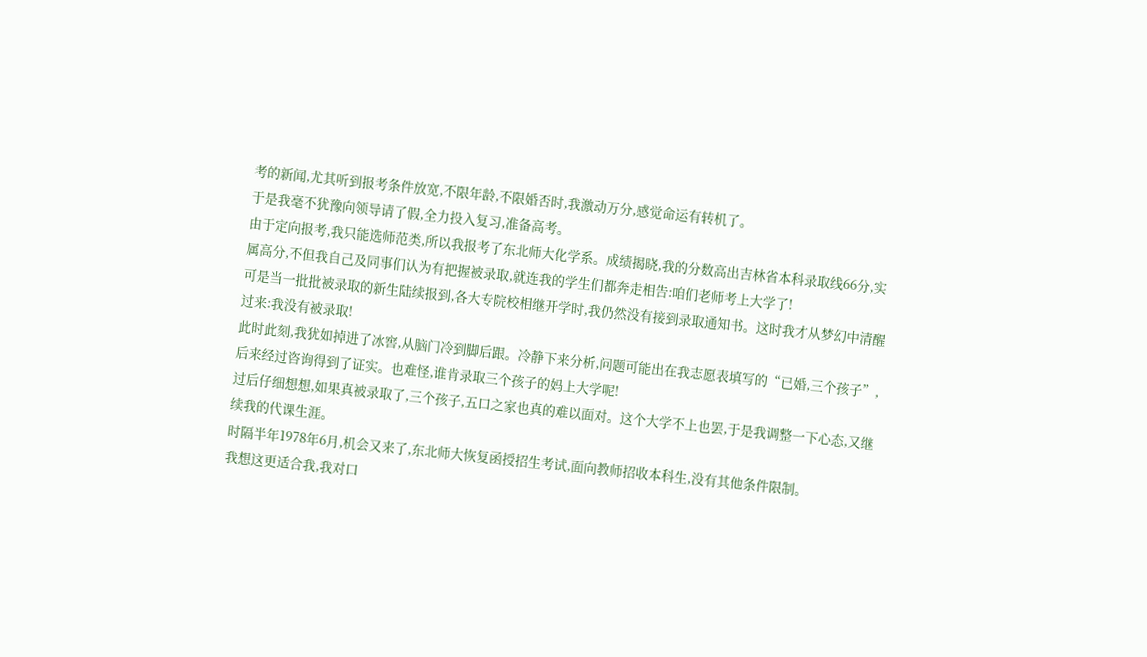考的新闻,尤其听到报考条件放宽,不限年龄,不限婚否时,我激动万分,感觉命运有转机了。
于是我毫不犹豫向领导请了假,全力投入复习,准备高考。
由于定向报考,我只能选师范类,所以我报考了东北师大化学系。成绩揭晓,我的分数高出吉林省本科录取线66分,实属高分,不但我自己及同事们认为有把握被录取,就连我的学生们都奔走相告:咱们老师考上大学了!
可是当一批批被录取的新生陆续报到,各大专院校相继开学时,我仍然没有接到录取通知书。这时我才从梦幻中清醒过来:我没有被录取!
此时此刻,我犹如掉进了冰窖,从脑门冷到脚后跟。冷静下来分析,问题可能出在我志愿表填写的“已婚,三个孩子”,后来经过咨询得到了证实。也难怪,谁肯录取三个孩子的妈上大学呢!
过后仔细想想,如果真被录取了,三个孩子,五口之家也真的难以面对。这个大学不上也罢,于是我调整一下心态,又继续我的代课生涯。
时隔半年1978年6月,机会又来了,东北师大恢复函授招生考试,面向教师招收本科生,没有其他条件限制。
我想这更适合我,我对口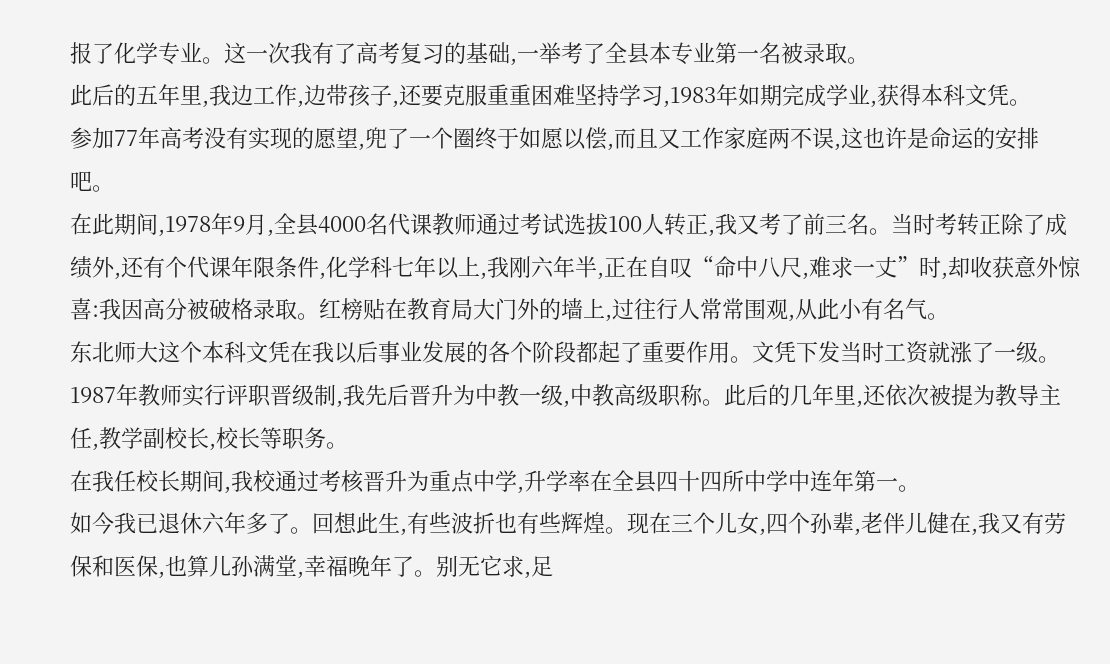报了化学专业。这一次我有了高考复习的基础,一举考了全县本专业第一名被录取。
此后的五年里,我边工作,边带孩子,还要克服重重困难坚持学习,1983年如期完成学业,获得本科文凭。
参加77年高考没有实现的愿望,兜了一个圈终于如愿以偿,而且又工作家庭两不误,这也许是命运的安排吧。
在此期间,1978年9月,全县4000名代课教师通过考试选拔100人转正,我又考了前三名。当时考转正除了成绩外,还有个代课年限条件,化学科七年以上,我刚六年半,正在自叹“命中八尺,难求一丈”时,却收获意外惊喜:我因高分被破格录取。红榜贴在教育局大门外的墙上,过往行人常常围观,从此小有名气。
东北师大这个本科文凭在我以后事业发展的各个阶段都起了重要作用。文凭下发当时工资就涨了一级。1987年教师实行评职晋级制,我先后晋升为中教一级,中教高级职称。此后的几年里,还依次被提为教导主任,教学副校长,校长等职务。
在我任校长期间,我校通过考核晋升为重点中学,升学率在全县四十四所中学中连年第一。
如今我已退休六年多了。回想此生,有些波折也有些辉煌。现在三个儿女,四个孙辈,老伴儿健在,我又有劳保和医保,也算儿孙满堂,幸福晚年了。别无它求,足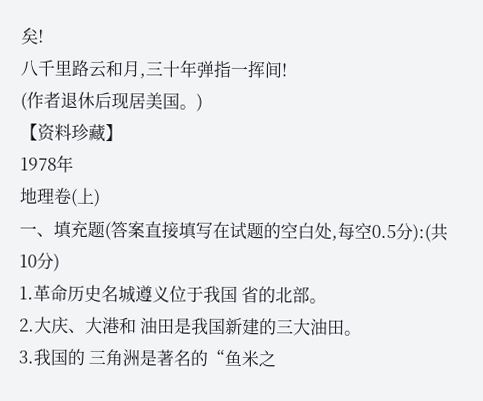矣!
八千里路云和月,三十年弹指一挥间!
(作者退休后现居美国。)
【资料珍藏】
1978年
地理卷(上)
一、填充题(答案直接填写在试题的空白处,每空0.5分):(共10分)
1.革命历史名城遵义位于我国 省的北部。
2.大庆、大港和 油田是我国新建的三大油田。
3.我国的 三角洲是著名的“鱼米之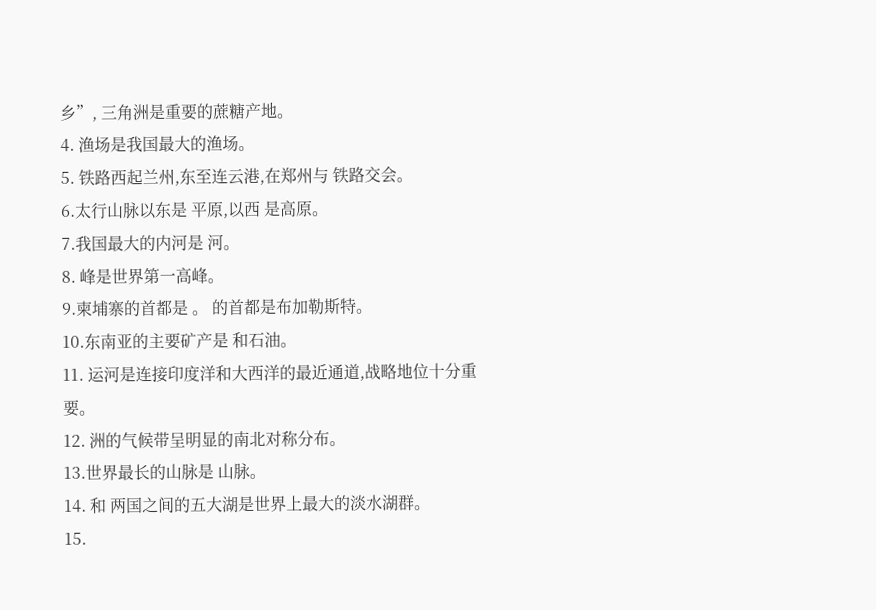乡”, 三角洲是重要的蔗糖产地。
4. 渔场是我国最大的渔场。
5. 铁路西起兰州,东至连云港,在郑州与 铁路交会。
6.太行山脉以东是 平原,以西 是高原。
7.我国最大的内河是 河。
8. 峰是世界第一高峰。
9.柬埔寨的首都是 。 的首都是布加勒斯特。
10.东南亚的主要矿产是 和石油。
11. 运河是连接印度洋和大西洋的最近通道,战略地位十分重要。
12. 洲的气候带呈明显的南北对称分布。
13.世界最长的山脉是 山脉。
14. 和 两国之间的五大湖是世界上最大的淡水湖群。
15.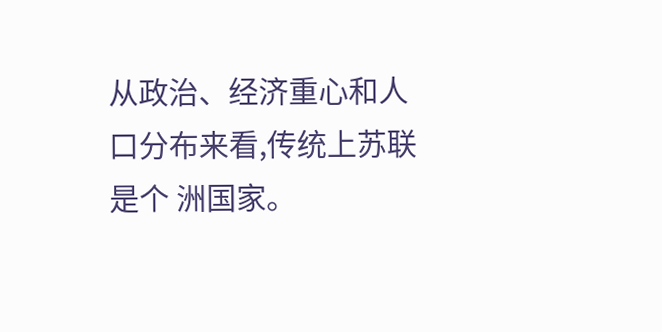从政治、经济重心和人口分布来看,传统上苏联是个 洲国家。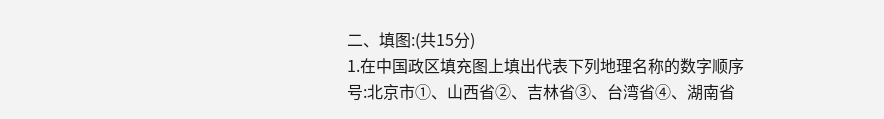二、填图:(共15分)
1.在中国政区填充图上填出代表下列地理名称的数字顺序号:北京市①、山西省②、吉林省③、台湾省④、湖南省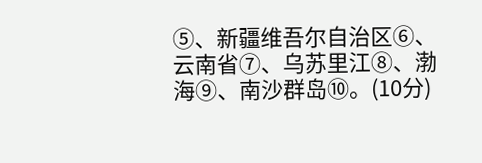⑤、新疆维吾尔自治区⑥、云南省⑦、乌苏里江⑧、渤海⑨、南沙群岛⑩。(10分)